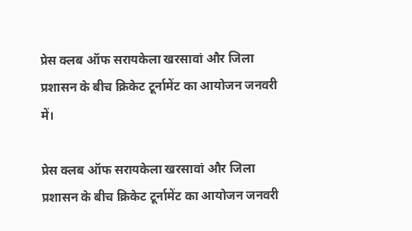प्रेस क्लब ऑफ सरायकेला खरसावां और जिला प्रशासन के बीच क्रिकेट टूर्नामेंट का आयोजन जनवरी में।

प्रेस क्लब ऑफ सरायकेला खरसावां और जिला प्रशासन के बीच क्रिकेट टूर्नामेंट का आयोजन जनवरी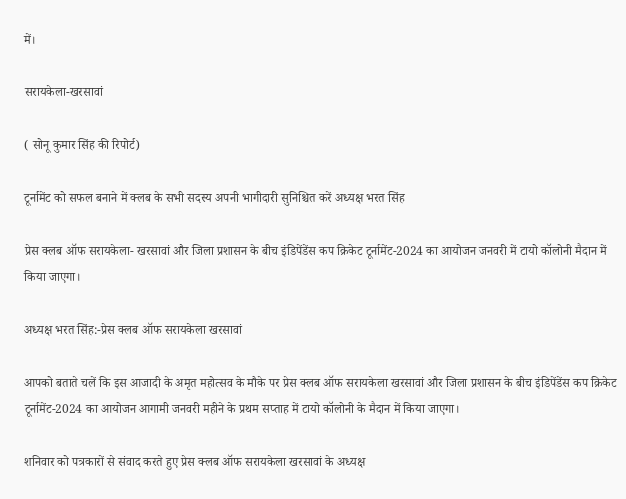में।

सरायकेला-खरसावां

( सोनू कुमार सिंह की रिपोर्ट)

टूर्नामेंट को सफल बनाने में क्लब के सभी सदस्य अपनी भागीदारी सुनिश्चित करें अध्यक्ष भरत सिंह

प्रेस क्लब ऑफ सरायकेला- खरसावां और जिला प्रशासन के बीच इंडिपेंडेंस कप क्रिकेट टूर्नामेंट-2024 का आयोजन जनवरी में टायो कॉलोनी मैदान में किया जाएगा।

अध्यक्ष भरत सिंह:-प्रेस क्लब ऑफ सरायकेला खरसावां

आपको बताते चलें कि इस आजादी के अमृत महोत्सव के मौके पर प्रेस क्लब ऑफ सरायकेला खरसावां और जिला प्रशासन के बीच इंडिपेंडेंस कप क्रिकेट टूर्नामेंट-2024 का आयोजन आगामी जनवरी महीने के प्रथम सप्ताह में टायो कॉलोनी के मैदान में किया जाएगा।

शनिवार को पत्रकारों से संवाद करते हुए प्रेस क्लब ऑफ सरायकेला खरसावां के अध्यक्ष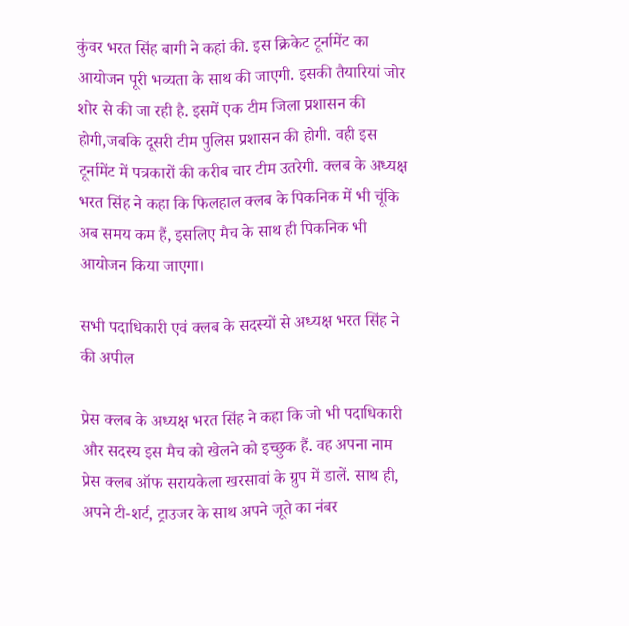कुंवर भरत सिंह बागी ने कहां की. इस क्रिकेट टूर्नामेंट का आयोजन पूरी भव्यता के साथ की जाएगी. इसकी तैयारियां जोर शोर से की जा रही है. इसमें एक टीम जिला प्रशासन की होगी,जबकि दूसरी टीम पुलिस प्रशासन की होगी. वही इस टूर्नामेंट में पत्रकारों की करीब चार टीम उतरेगी. क्लब के अध्यक्ष भरत सिंह ने कहा कि फिलहाल क्लब के पिकनिक में भी चूंकि अब समय कम हैं, इसलिए मैच के साथ ही पिकनिक भी आयोजन किया जाएगा।

सभी पदाधिकारी एवं क्लब के सदस्यों से अध्यक्ष भरत सिंह ने की अपील

प्रेस क्लब के अध्यक्ष भरत सिंह ने कहा कि जो भी पदाधिकारी और सदस्य इस मैच को खेलने को इच्छुक हैं. वह अपना नाम प्रेस क्लब ऑफ सरायकेला खरसावां के ग्रुप में डालें. साथ ही, अपने टी-शर्ट, ट्राउजर के साथ अपने जूते का नंबर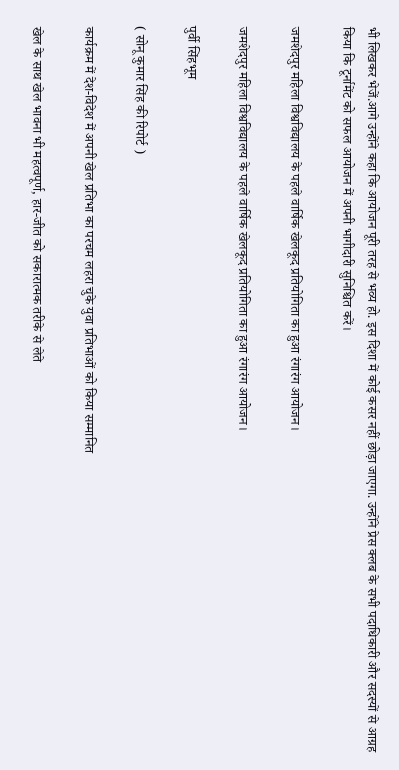भी लिखकर भेजें.आगे उन्होंने कहा कि आयोजन पूरी तरह से भव्य हो. इस दिशा में कोई कसर नहीं छोड़ा जाएगा. उन्होंने प्रेस क्लब के सभी पदाधिकारी और सदस्यों से आग्रह किया कि टूर्नामेंट को सफल आयोजन में अपनी भागीदारी सुनिश्चित करें।

जमशेदपुर महिला विश्वविद्यालय के पहले वार्षिक खेलकूद प्रतियोगिता का हुआ रंगारंग आयोजन।

जमशेदपुर महिला विश्वविद्यालय के पहले वार्षिक खेलकूद प्रतियोगिता का हुआ रंगारंग आयोजन।

पुर्वी सिंहभूम

( सोनू कुमार सिंह की रिपोर्ट )

कार्यक्रम में देश-विदेश में अपनी खेल प्रतिभा का परचम लहरा चुके युवा प्रतिभाओं को किया सम्मानित

खेल के साथ खेल भावना भी महत्वपूर्ण, हार-जीत को सकारात्मक तरीके से लेते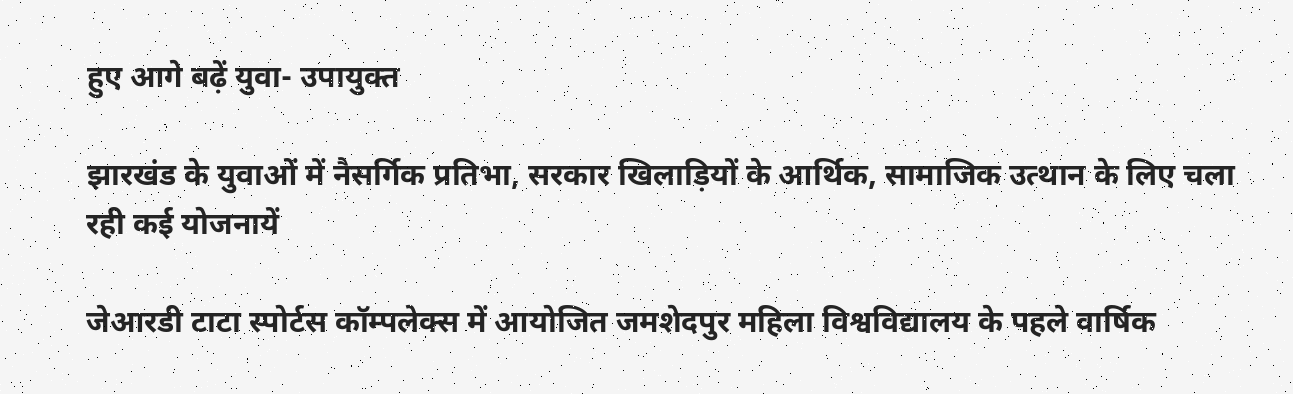हुए आगे बढ़ें युवा- उपायुक्त

झारखंड के युवाओं में नैसर्गिक प्रतिभा, सरकार खिलाड़ियों के आर्थिक, सामाजिक उत्थान के लिए चला रही कई योजनायें

जेआरडी टाटा स्पोर्टस कॉम्पलेक्स में आयोजित जमशेदपुर महिला विश्वविद्यालय के पहले वार्षिक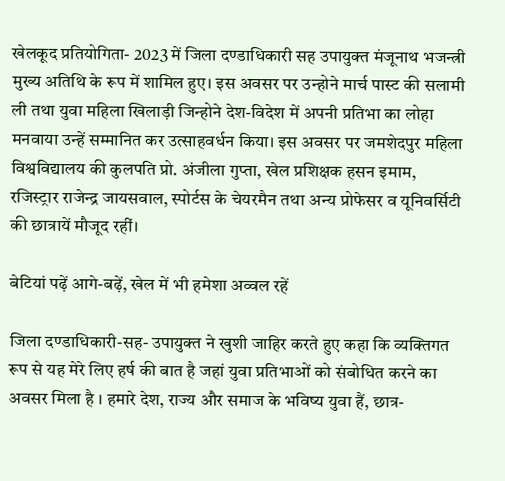खेलकूद प्रतियोगिता- 2023 में जिला दण्डाधिकारी सह उपायुक्त मंजूनाथ भजन्त्री मुख्य अतिथि के रूप में शामिल हुए। इस अवसर पर उन्होने मार्च पास्ट की सलामी ली तथा युवा महिला खिलाड़ी जिन्होने देश-विदेश में अपनी प्रतिभा का लोहा मनवाया उन्हें सम्मानित कर उत्साहवर्धन किया। इस अवसर पर जमशेदपुर महिला विश्वविद्यालय की कुलपति प्रो. अंजीला गुप्ता, खेल प्रशिक्षक हसन इमाम, रजिस्ट्रार राजेन्द्र जायसवाल, स्पोर्टस के चेयरमैन तथा अन्य प्रोफेसर व यूनिवर्सिटी की छात्रायें मौजूद रहीं।

बेटियां पढ़ें आगे-बढ़ें, खेल में भी हमेशा अव्वल रहें

जिला दण्डाधिकारी-सह- उपायुक्त ने खुशी जाहिर करते हुए कहा कि व्यक्तिगत रूप से यह मेरे लिए हर्ष की बात है जहां युवा प्रतिभाओं को संबोधित करने का अवसर मिला है । हमारे देश, राज्य और समाज के भविष्य युवा हैं, छात्र-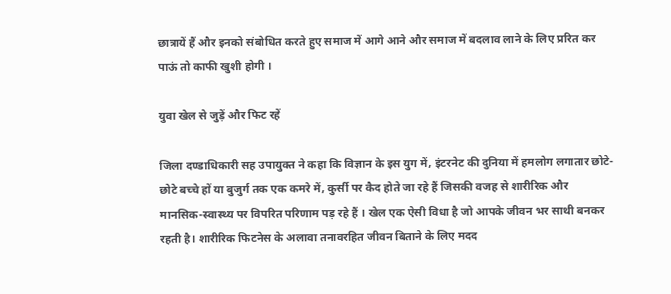छात्रायें हैं और इनको संबोधित करते हुए समाज में आगे आने और समाज में बदलाव लाने के लिए प्ररित कर पाऊं तो काफी खुशी होगी ।

युवा खेल से जुड़ें और फिट रहें

जिला दण्डाधिकारी सह उपायुक्त ने कहा कि विज्ञान के इस युग में, इंटरनेट की दुनिया में हमलोग लगातार छोटे-छोटे बच्चे हों या बुजुर्ग तक एक कमरे में, कुर्सी पर कैद होते जा रहे हैं जिसकी वजह से शारीरिक और मानसिक-स्वास्थ्य पर विपरित परिणाम पड़ रहे हैं । खेल एक ऐसी विधा है जो आपके जीवन भर साथी बनकर रहती है। शारीरिक फिटनेस के अलावा तनावरहित जीवन बिताने के लिए मदद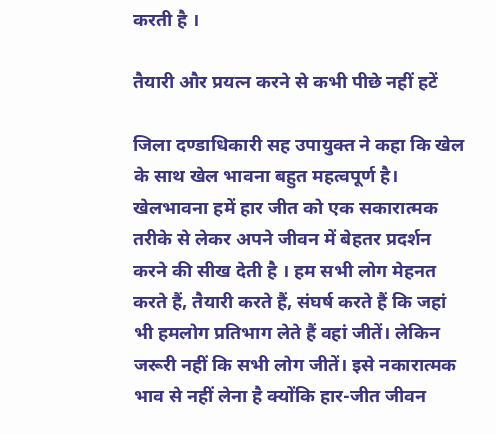करती है ।

तैयारी और प्रयत्न करने से कभी पीछे नहीं हटें

जिला दण्डाधिकारी सह उपायुक्त ने कहा कि खेल के साथ खेल भावना बहुत महत्वपूर्ण है। खेलभावना हमें हार जीत को एक सकारात्मक तरीके से लेकर अपने जीवन में बेहतर प्रदर्शन करने की सीख देती है । हम सभी लोग मेहनत करते हैं, तैयारी करते हैं, संघर्ष करते हैं कि जहां भी हमलोग प्रतिभाग लेते हैं वहां जीतें। लेकिन जरूरी नहीं कि सभी लोग जीतें। इसे नकारात्मक भाव से नहीं लेना है क्योंकि हार-जीत जीवन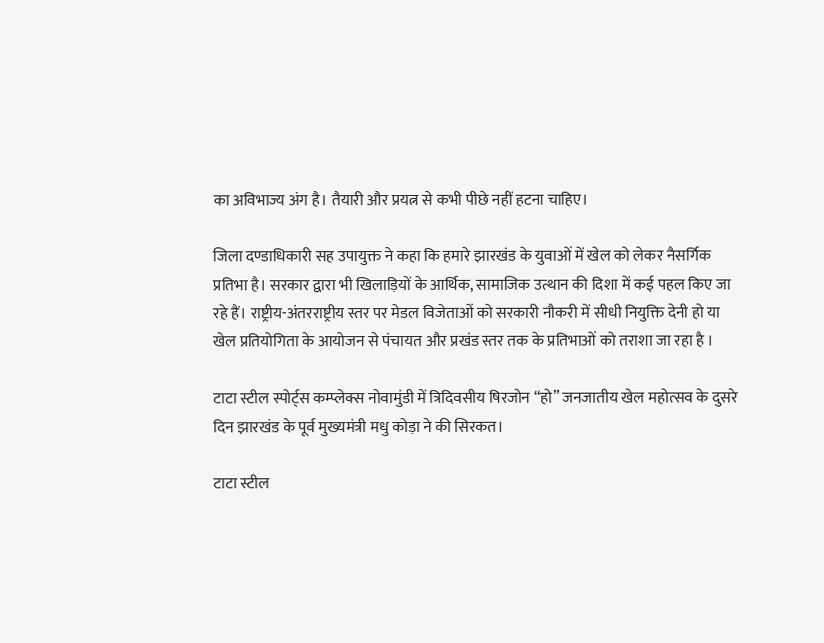का अविभाज्य अंग है। तैयारी और प्रयत्न से कभी पीछे नहीं हटना चाहिए।

जिला दण्डाधिकारी सह उपायुक्त ने कहा कि हमारे झारखंड के युवाओं में खेल को लेकर नैसर्गिक प्रतिभा है। सरकार द्वारा भी खिलाड़ियों के आर्थिक, सामाजिक उत्थान की दिशा में कई पहल किए जा रहे हैं। राष्ट्रीय-अंतरराष्ट्रीय स्तर पर मेडल विजेताओं को सरकारी नौकरी में सीधी नियुक्ति देनी हो या खेल प्रतियोगिता के आयोजन से पंचायत और प्रखंड स्तर तक के प्रतिभाओं को तराशा जा रहा है ।

टाटा स्टील स्पोर्ट्स कम्प्लेक्स नोवामुंडी में त्रिदिवसीय षिरजोन “हो” जनजातीय खेल महोत्सव के दुसरे दिन झारखंड के पूर्व मुख्यमंत्री मधु कोड़ा ने की सिरकत।

टाटा स्टील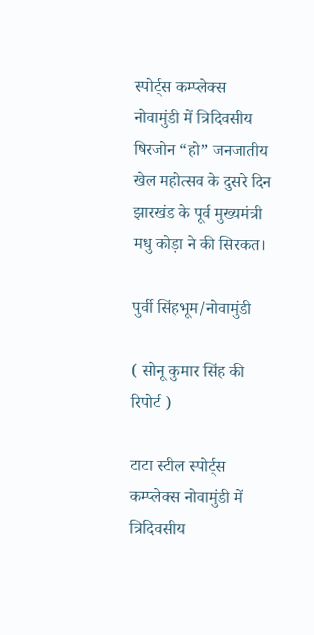स्पोर्ट्स कम्प्लेक्स नोवामुंडी में त्रिदिवसीय षिरजोन “हो” जनजातीय खेल महोत्सव के दुसरे दिन झारखंड के पूर्व मुख्यमंत्री मधु कोड़ा ने की सिरकत।

पुर्वी सिंहभूम/नोवामुंडी

( सोनू कुमार सिंह की रिपोर्ट )

टाटा स्टील स्पोर्ट्स कम्प्लेक्स नोवामुंडी में त्रिदिवसीय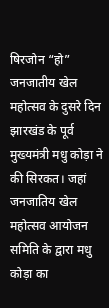षिरजोन “हो” जनजातीय खेल महोत्सव के दुसरे दिन झारखंड के पूर्व मुख्यमंत्री मधु कोड़ा ने की सिरकत। जहां जनजातिय खेल महोत्सव आयोजन समिति के द्वारा मधु कोड़ा का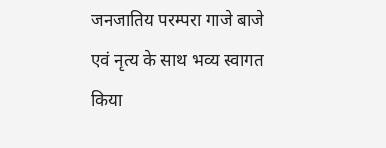जनजातिय परम्परा गाजे बाजे एवं नृत्य के साथ भव्य स्वागत किया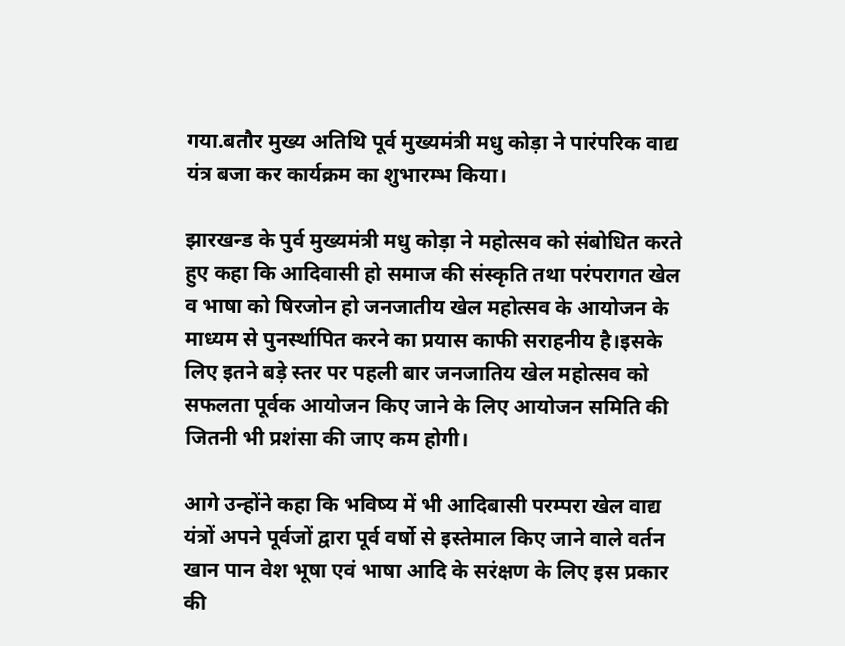गया.बतौर मुख्य अतिथि पूर्व मुख्यमंत्री मधु कोड़ा ने पारंपरिक वाद्य यंत्र बजा कर कार्यक्रम का शुभारम्भ किया।

झारखन्ड के पुर्व मुख्यमंत्री मधु कोड़ा ने महोत्सव को संबोधित करते हुए कहा कि आदिवासी हो समाज की संस्कृति तथा परंपरागत खेल व भाषा को षिरजोन हो जनजातीय खेल महोत्सव के आयोजन के माध्यम से पुनर्स्थापित करने का प्रयास काफी सराहनीय है।इसके लिए इतने बड़े स्तर पर पहली बार जनजातिय खेल महोत्सव को सफलता पूर्वक आयोजन किए जाने के लिए आयोजन समिति की जितनी भी प्रशंसा की जाए कम होगी।

आगे उन्होंने कहा कि भविष्य में भी आदिबासी परम्परा खेल वाद्य यंत्रों अपने पूर्वजों द्वारा पूर्व वर्षो से इस्तेमाल किए जाने वाले वर्तन खान पान वेश भूषा एवं भाषा आदि के सरंक्षण के लिए इस प्रकार की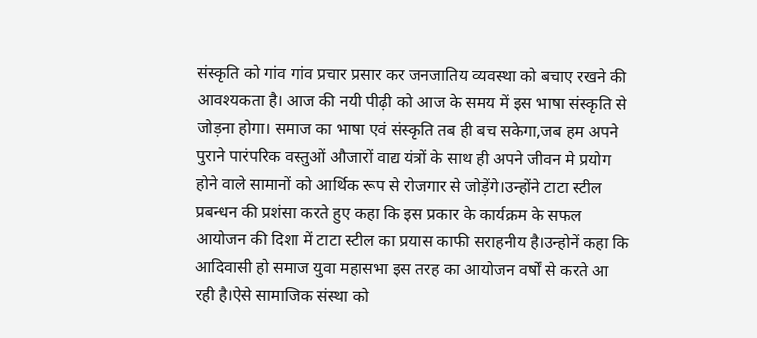संस्कृति को गांव गांव प्रचार प्रसार कर जनजातिय व्यवस्था को बचाए रखने की आवश्यकता है। आज की नयी पीढ़ी को आज के समय में इस भाषा संस्कृति से जोड़ना होगा। समाज का भाषा एवं संस्कृति तब ही बच सकेगा,जब हम अपने पुराने पारंपरिक वस्तुओं औजारों वाद्य यंत्रों के साथ ही अपने जीवन मे प्रयोग होने वाले सामानों को आर्थिक रूप से रोजगार से जोड़ेंगे।उन्होंने टाटा स्टील प्रबन्धन की प्रशंसा करते हुए कहा कि इस प्रकार के कार्यक्रम के सफल आयोजन की दिशा में टाटा स्टील का प्रयास काफी सराहनीय है।उन्होनें कहा कि आदिवासी हो समाज युवा महासभा इस तरह का आयोजन वर्षों से करते आ रही है।ऐसे सामाजिक संस्था को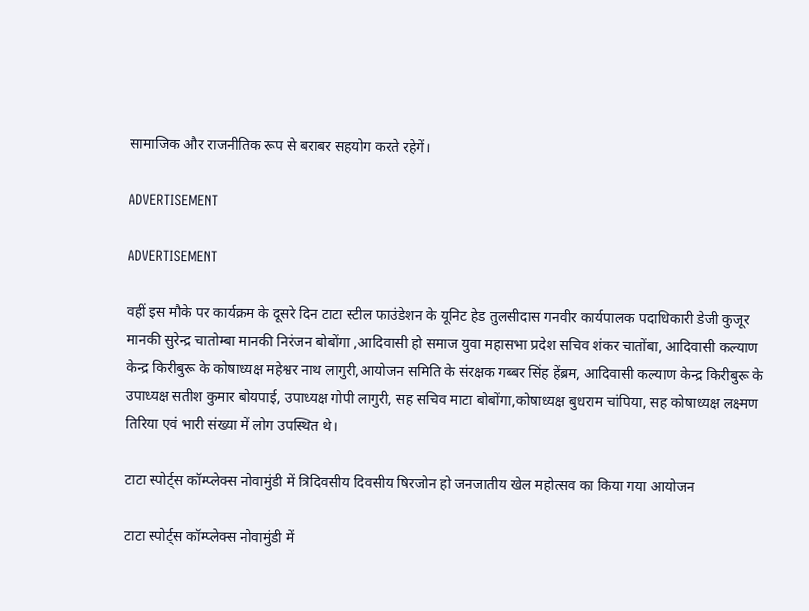सामाजिक और राजनीतिक रूप से बराबर सहयोग करते रहेगें।

ADVERTISEMENT

ADVERTISEMENT

वहीं इस मौके पर कार्यक्रम के दूसरे दिन टाटा स्टील फाउंडेशन के यूनिट हेड तुलसीदास गनवीर कार्यपालक पदाधिकारी डेजी कुजूर मानकी सुरेन्द्र चातोम्बा मानकी निरंजन बोबोंगा ,आदिवासी हो समाज युवा महासभा प्रदेश सचिव शंकर चातोंबा, आदिवासी कल्याण केन्द्र किरीबुरू के कोषाध्यक्ष महेश्वर नाथ लागुरी,आयोजन समिति के संरक्षक गब्बर सिंह हेंब्रम, आदिवासी कल्याण केन्द्र किरीबुरू के उपाध्यक्ष सतीश कुमार बोयपाई, उपाध्यक्ष गोपी लागुरी, सह सचिव माटा बोबोंगा,कोषाध्यक्ष बुधराम चांपिया, सह कोषाध्यक्ष लक्ष्मण तिरिया एवं भारी संख्या में लोग उपस्थित थे।

टाटा स्पोर्ट्स कॉम्प्लेक्स नोवामुंडी में त्रिदिवसीय दिवसीय षिरजोन हो जनजातीय खेल महोत्सव का किया गया आयोजन

टाटा स्पोर्ट्स कॉम्प्लेक्स नोवामुंडी में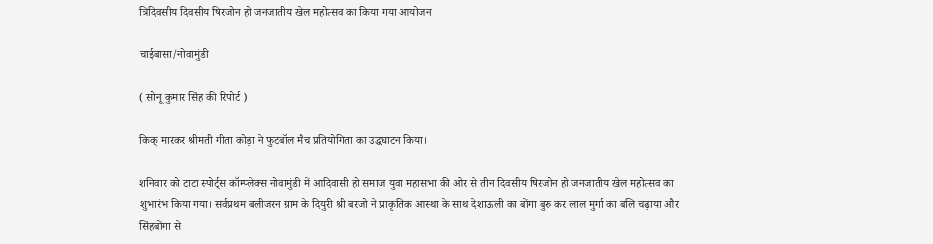त्रिदिवसीय दिवसीय षिरजोन हो जनजातीय खेल महोत्सव का किया गया आयोजन

चाईबासा/नोवामुंडी

( सोनू कुमार सिंह की रिपोर्ट )

किक् मारकर श्रीमती गीता कोड़ा ने फुटबॉल मैच प्रतियोगिता का उद्धघाटन किया।

शनिवार को टाटा स्पोर्ट्स कॉम्प्लेक्स नोवामुंडी में आदिवासी हो समाज युवा महासभा की ओर से तीन दिवसीय षिरजोन हो जनजातीय खेल महोत्सव का शुभारंभ किया गया। सर्वप्रथम बलीजरन ग्राम के दियुरी श्री बरजो ने प्राकृतिक आस्था के साथ देशाऊली का बोंगा बुरु कर लाल मुर्गा का बलि चढ़ाया और सिंहबोंगा से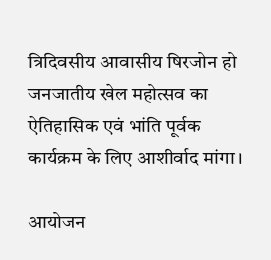त्रिदिवसीय आवासीय षिरजोन हो जनजातीय खेल महोत्सव का ऐतिहासिक एवं भांति पूर्वक कार्यक्रम के लिए आशीर्वाद मांगा।

आयोजन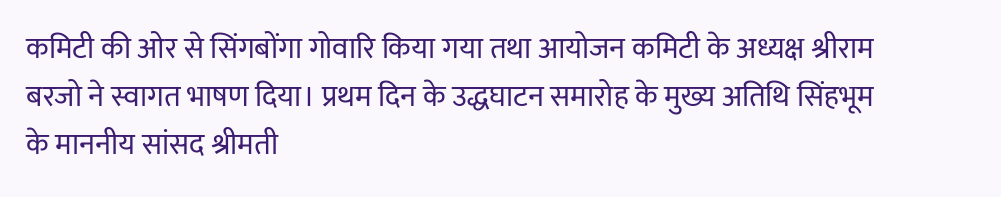कमिटी की ओर से सिंगबोंगा गोवारि किया गया तथा आयोजन कमिटी के अध्यक्ष श्रीराम बरजो ने स्वागत भाषण दिया। प्रथम दिन के उद्धघाटन समारोह के मुख्य अतिथि सिंहभूम के माननीय सांसद श्रीमती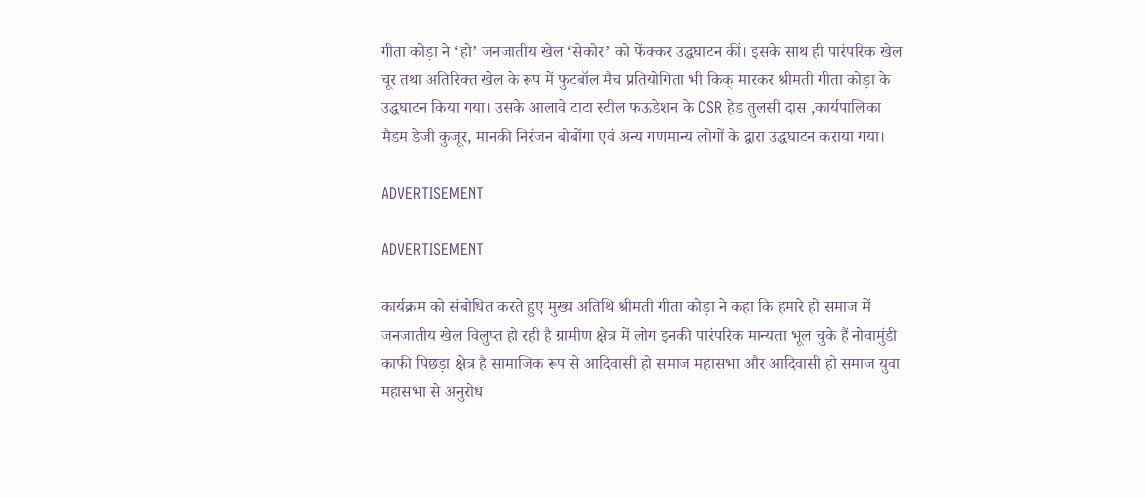गीता कोड़ा ने ‘हो’ जनजातीय खेल ‘सेकोर’ को फेंक्कर उद्धघाटन कीं। इसके साथ ही पारंपरिक खेल चूर तथा अतिरिक्त खेल के रूप में फुटबॉल मैच प्रतियोगिता भी किक् मारकर श्रीमती गीता कोड़ा के उद्धघाटन किया गया। उसके आलावे टाटा स्टील फऊडेशन के CSR हेड तुलसी दास ,कार्यपालिका मैडम डेजी कुजूर, मानकी निरंजन बोबोंगा एवं अन्य गणमान्य लोगों के द्वारा उद्धघाटन कराया गया।

ADVERTISEMENT

ADVERTISEMENT

कार्यक्रम को संबोधित करते हुए मुख्य अतिथि श्रीमती गीता कोड़ा ने कहा कि हमारे हो समाज में जनजातीय खेल विलुप्त हो रही है ग्रामीण क्षेत्र में लोग इनकी पारंपरिक मान्यता भूल चुके हैं नोवामुंडी काफी पिछड़ा क्षेत्र है सामाजिक रूप से आदिवासी हो समाज महासभा और आदिवासी हो समाज युवा महासभा से अनुरोध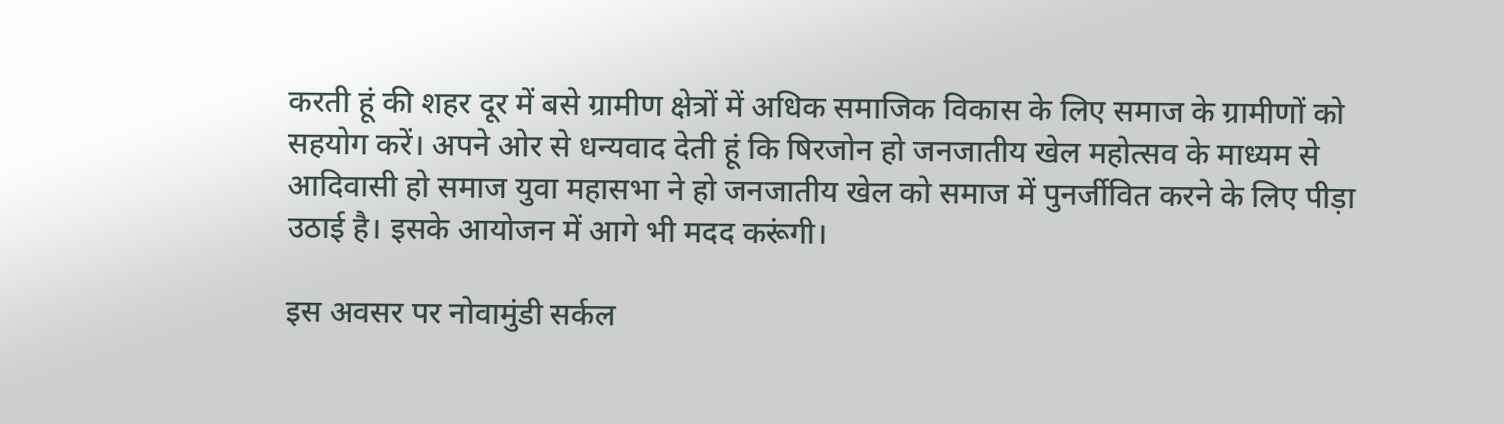करती हूं की शहर दूर में बसे ग्रामीण क्षेत्रों में अधिक समाजिक विकास के लिए समाज के ग्रामीणों को सहयोग करें। अपने ओर से धन्यवाद देती हूं कि षिरजोन हो जनजातीय खेल महोत्सव के माध्यम से आदिवासी हो समाज युवा महासभा ने हो जनजातीय खेल को समाज में पुनर्जीवित करने के लिए पीड़ा उठाई है। इसके आयोजन में आगे भी मदद करूंगी।

इस अवसर पर नोवामुंडी सर्कल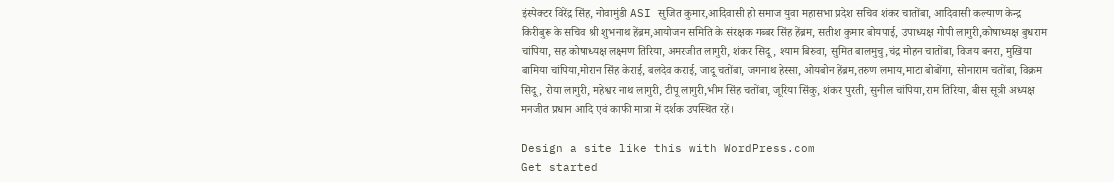इंस्पेक्टर विरेंद्र सिंह, नोवामुंडी ASI सुजित कुमार,आदिवासी हो समाज युवा महासभा प्रदेश सचिव शंकर चातोंबा, आदिवासी कल्याण केन्द्र किरीबुरू के सचिव श्री शुभनाथ हेंब्रम,आयोजन समिति के संरक्षक गब्बर सिंह हेंब्रम, सतीश कुमार बोयपाई, उपाध्यक्ष गोपी लागुरी,कोषाध्यक्ष बुधराम चांपिया, सह कोषाध्यक्ष लक्ष्मण तिरिया, अमरजीत लागुरी, शंकर सिदू, श्याम बिरुवा, सुमित बालमुचु,चंद्र मोहन चातोंबा, विजय बनरा, मुखिया बामिया चांपिया,मोरान सिंह केराई, बलदेव कराई, जादू चतोंबा, जगनाथ हेस्सा, ओयबोन हेंब्रम,तरुण लमाय,माटा बोबोंगा, सोनाराम चतोंबा, विक्रम सिदू, रोया लागुरी, महेश्वर नाथ लागुरी, टीपू लागुरी,भीम सिंह चतोंबा, जूरिया सिंकु, शंकर पुरती, सुनील चांपिया,राम तिरिया, बीस सूत्री अध्यक्ष मनजीत प्रधान आदि एवं काफी मात्रा में दर्शक उपस्थित रहें।

Design a site like this with WordPress.com
Get started